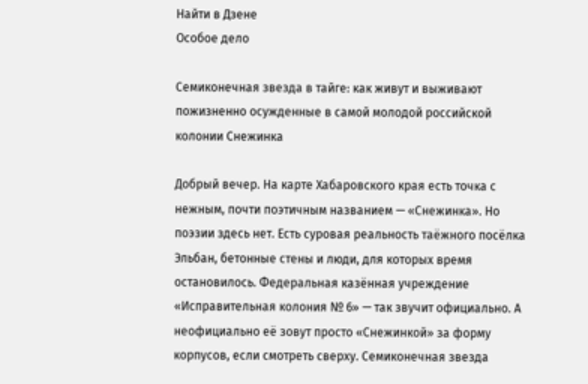Найти в Дзене
Особое дело

Семиконечная звезда в тайге: как живут и выживают пожизненно осужденные в самой молодой российской колонии Снежинка

Добрый вечер. На карте Хабаровского края есть точка с нежным, почти поэтичным названием — «Снежинка». Но поэзии здесь нет. Есть суровая реальность таёжного посёлка Эльбан, бетонные стены и люди, для которых время остановилось. Федеральная казённая учреждение «Исправительная колония № 6» — так звучит официально. А неофициально её зовут просто «Снежинкой» за форму корпусов, если смотреть сверху. Семиконечная звезда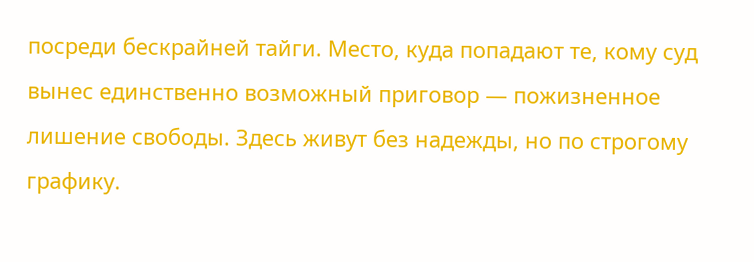посреди бескрайней тайги. Место, куда попадают те, кому суд вынес единственно возможный приговор — пожизненное лишение свободы. Здесь живут без надежды, но по строгому графику.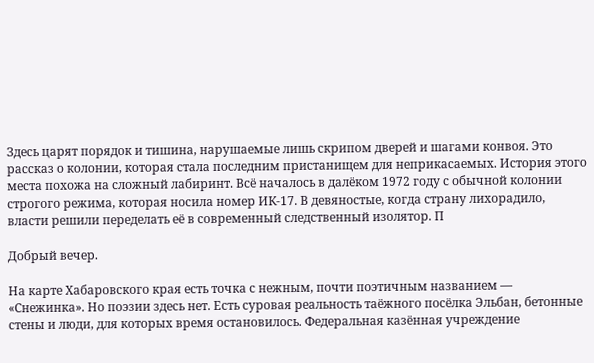Здесь царят порядок и тишина, нарушаемые лишь скрипом дверей и шагами конвоя. Это рассказ о колонии, которая стала последним пристанищем для неприкасаемых. История этого места похожа на сложный лабиринт. Всё началось в далёком 1972 году с обычной колонии строгого режима, которая носила номер ИК-17. В девяностые, когда страну лихорадило, власти решили переделать её в современный следственный изолятор. П

Добрый вечер.

На карте Хабаровского края есть точка с нежным, почти поэтичным названием — «Снежинка». Но поэзии здесь нет. Есть суровая реальность таёжного посёлка Эльбан, бетонные стены и люди, для которых время остановилось. Федеральная казённая учреждение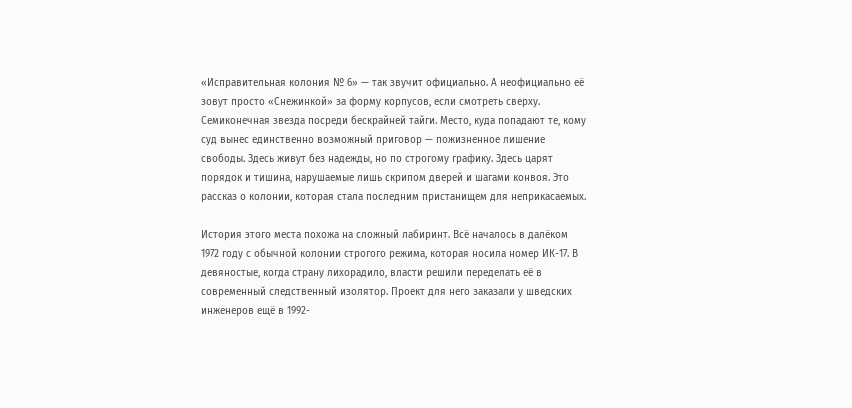«Исправительная колония № 6» — так звучит официально. А неофициально её зовут просто «Снежинкой» за форму корпусов, если смотреть сверху. Семиконечная звезда посреди бескрайней тайги. Место, куда попадают те, кому суд вынес единственно возможный приговор — пожизненное лишение свободы. Здесь живут без надежды, но по строгому графику. Здесь царят порядок и тишина, нарушаемые лишь скрипом дверей и шагами конвоя. Это рассказ о колонии, которая стала последним пристанищем для неприкасаемых.

История этого места похожа на сложный лабиринт. Всё началось в далёком 1972 году с обычной колонии строгого режима, которая носила номер ИК-17. В девяностые, когда страну лихорадило, власти решили переделать её в современный следственный изолятор. Проект для него заказали у шведских инженеров ещё в 1992-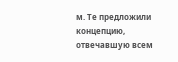м. Те предложили концепцию, отвечавшую всем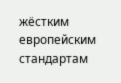жёстким европейским стандартам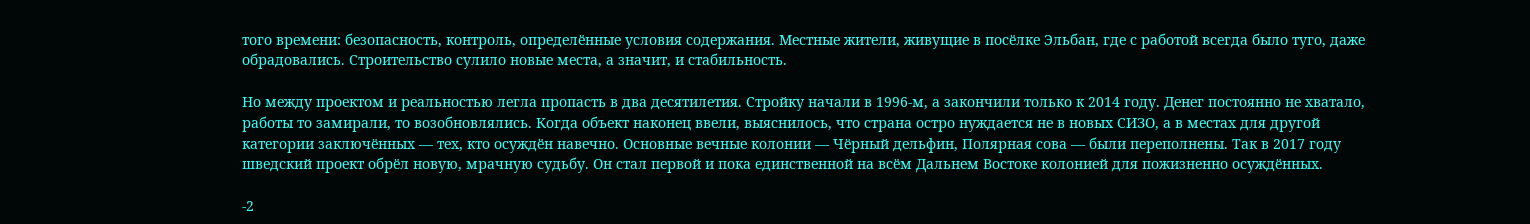того времени: безопасность, контроль, определённые условия содержания. Местные жители, живущие в посёлке Эльбан, где с работой всегда было туго, даже обрадовались. Строительство сулило новые места, а значит, и стабильность.

Но между проектом и реальностью легла пропасть в два десятилетия. Стройку начали в 1996-м, а закончили только к 2014 году. Денег постоянно не хватало, работы то замирали, то возобновлялись. Когда объект наконец ввели, выяснилось, что страна остро нуждается не в новых СИЗО, а в местах для другой категории заключённых — тех, кто осуждён навечно. Основные вечные колонии — Чёрный дельфин, Полярная сова — были переполнены. Так в 2017 году шведский проект обрёл новую, мрачную судьбу. Он стал первой и пока единственной на всём Дальнем Востоке колонией для пожизненно осуждённых.

-2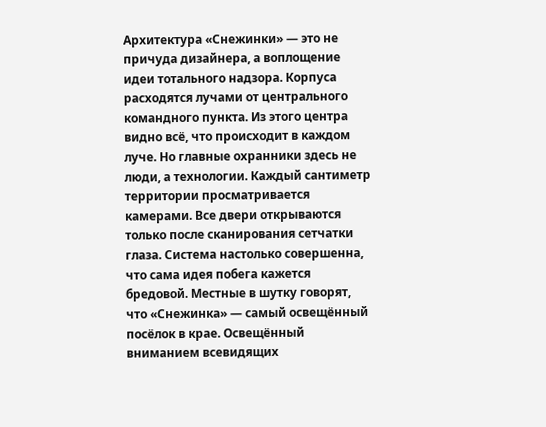Архитектура «Снежинки» — это не причуда дизайнера, а воплощение идеи тотального надзора. Корпуса расходятся лучами от центрального командного пункта. Из этого центра видно всё, что происходит в каждом луче. Но главные охранники здесь не люди, а технологии. Каждый сантиметр территории просматривается камерами. Все двери открываются только после сканирования сетчатки глаза. Система настолько совершенна, что сама идея побега кажется бредовой. Местные в шутку говорят, что «Снежинка» — самый освещённый посёлок в крае. Освещённый вниманием всевидящих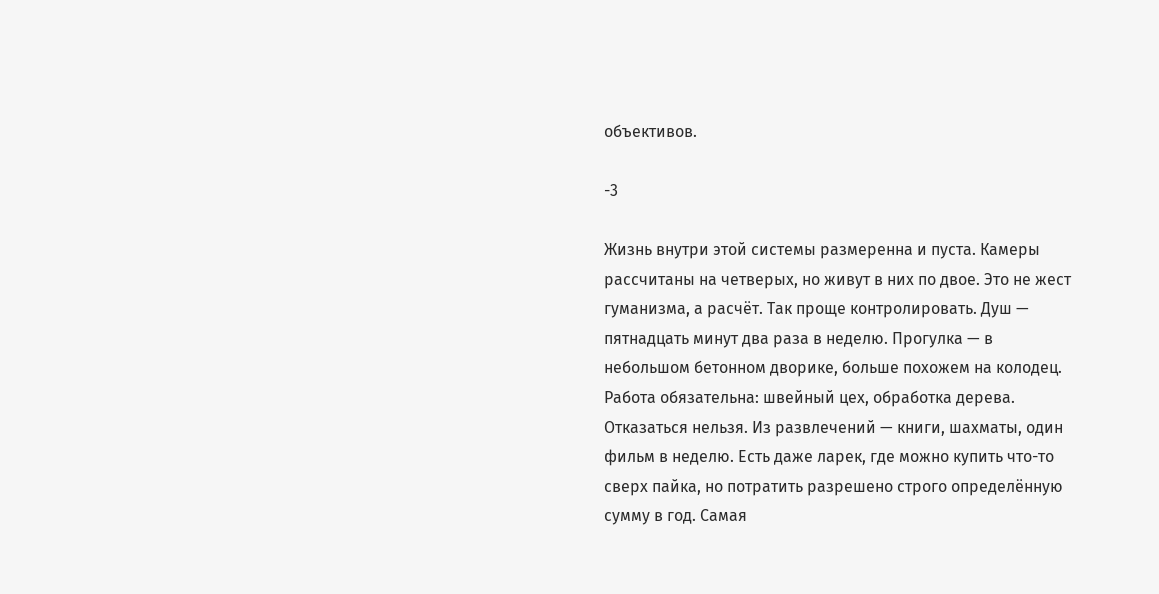объективов.

-3

Жизнь внутри этой системы размеренна и пуста. Камеры рассчитаны на четверых, но живут в них по двое. Это не жест гуманизма, а расчёт. Так проще контролировать. Душ — пятнадцать минут два раза в неделю. Прогулка — в небольшом бетонном дворике, больше похожем на колодец. Работа обязательна: швейный цех, обработка дерева. Отказаться нельзя. Из развлечений — книги, шахматы, один фильм в неделю. Есть даже ларек, где можно купить что-то сверх пайка, но потратить разрешено строго определённую сумму в год. Самая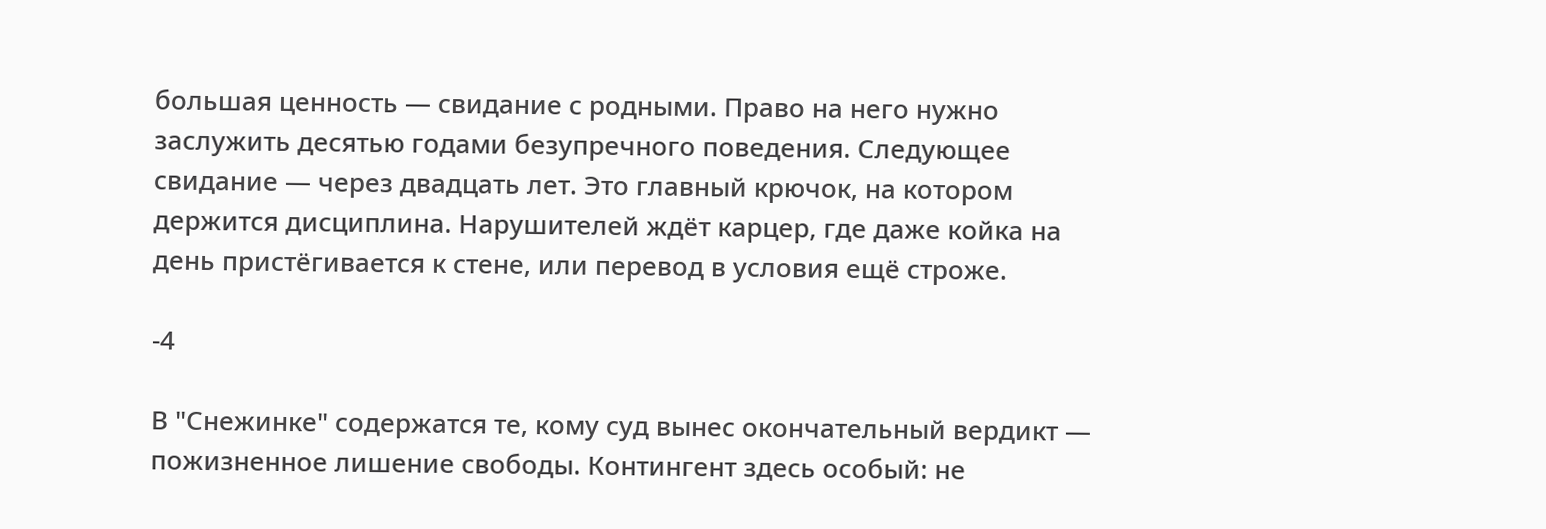большая ценность — свидание с родными. Право на него нужно заслужить десятью годами безупречного поведения. Следующее свидание — через двадцать лет. Это главный крючок, на котором держится дисциплина. Нарушителей ждёт карцер, где даже койка на день пристёгивается к стене, или перевод в условия ещё строже.

-4

В "Снежинке" содержатся те, кому суд вынес окончательный вердикт — пожизненное лишение свободы. Контингент здесь особый: не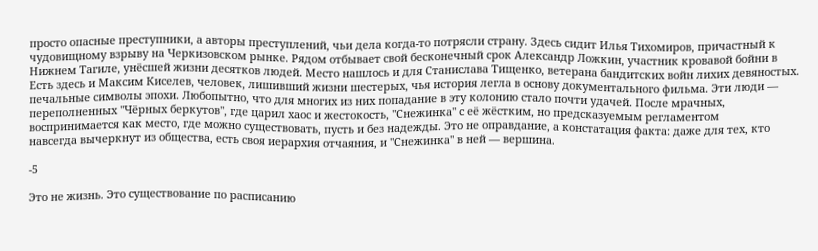просто опасные преступники, а авторы преступлений, чьи дела когда-то потрясли страну. Здесь сидит Илья Тихомиров, причастный к чудовищному взрыву на Черкизовском рынке. Рядом отбывает свой бесконечный срок Александр Ложкин, участник кровавой бойни в Нижнем Тагиле, унёсшей жизни десятков людей. Место нашлось и для Станислава Тищенко, ветерана бандитских войн лихих девяностых. Есть здесь и Максим Киселев, человек, лишивший жизни шестерых, чья история легла в основу документального фильма. Эти люди — печальные символы эпохи. Любопытно, что для многих из них попадание в эту колонию стало почти удачей. После мрачных, переполненных "Чёрных беркутов", где царил хаос и жестокость, "Снежинка" с её жёстким, но предсказуемым регламентом воспринимается как место, где можно существовать, пусть и без надежды. Это не оправдание, а констатация факта: даже для тех, кто навсегда вычеркнут из общества, есть своя иерархия отчаяния, и "Снежинка" в ней — вершина.

-5

Это не жизнь. Это существование по расписанию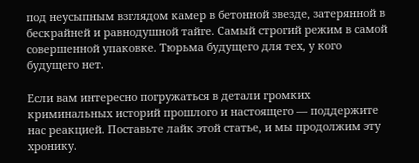под неусыпным взглядом камер в бетонной звезде, затерянной в бескрайней и равнодушной тайге. Самый строгий режим в самой совершенной упаковке. Тюрьма будущего для тех, у кого будущего нет.

Если вам интересно погружаться в детали громких криминальных историй прошлого и настоящего — поддержите нас реакцией. Поставьте лайк этой статье, и мы продолжим эту хронику.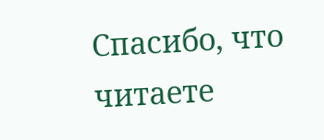Спасибо, что читаете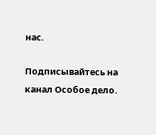нас.

Подписывайтесь на канал Особое дело.